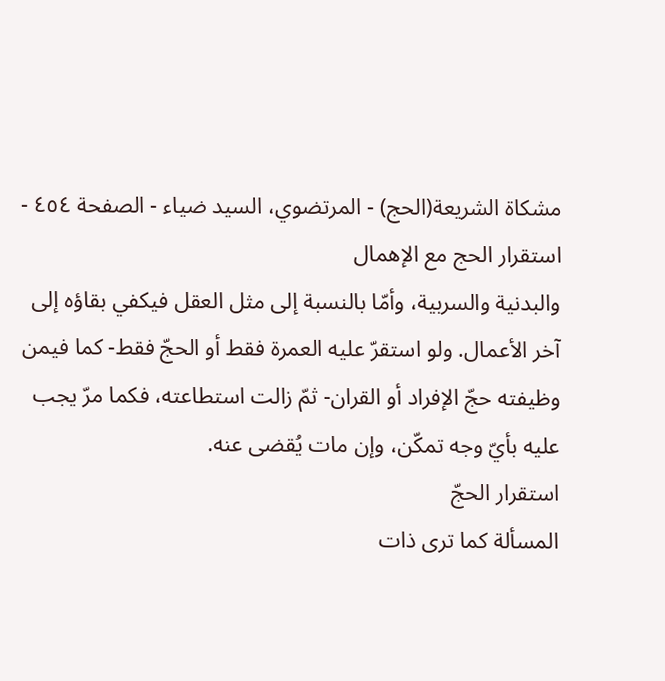مشكاة الشريعة(الحج) - المرتضوي، السيد ضياء - الصفحة ٤٥٤ - استقرار الحج مع الإهمال
والبدنية والسربية، وأمّا بالنسبة إلى مثل العقل فيكفي بقاؤه إلى آخر الأعمال. ولو استقرّ عليه العمرة فقط أو الحجّ فقط- كما فيمن وظيفته حجّ الإفراد أو القران- ثمّ زالت استطاعته، فكما مرّ يجب عليه بأيّ وجه تمكّن، وإن مات يُقضى عنه.
استقرار الحجّ
المسألة كما ترى ذات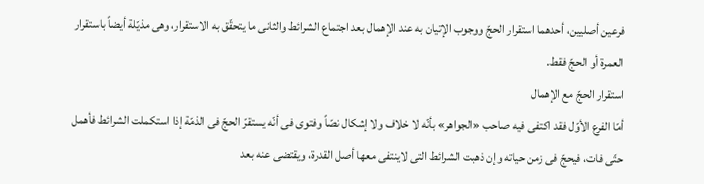فرعين أصليين، أحدهما استقرار الحجّ ووجوب الإتيان به عند الإهمال بعد اجتماع الشرائط والثانى ما يتحقّق به الاستقرار، وهى مذيّلة أيضاً باستقرار العمرة أو الحجّ فقط.
استقرار الحجّ مع الإهمال
أمّا الفرع الأوّل فقد اكتفى فيه صاحب «الجواهر» بأنّه لا خلاف ولا إشكال نصّاً وفتوى فى أنّه يستقرّ الحجّ فى الذمّة إذا استكملت الشرائط فأهمل حتّى فات، فيحجّ فى زمن حياته وإن ذهبت الشرائط التى لاينتفى معها أصل القدرة، ويقتضى عنه بعد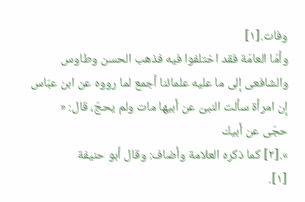وفات.[١]
وأمّا العامّة فقد اختلفوا فيه فذهب الحسن وطاوس والشافعى إلى ما عليه علمائنا أجمع لما رووه عن ابن عبّاس إن امرأة سألت النبىّ عن أبيها مات ولم يحجّ، قال: «
حجّى عن أبيك
».[٢] كما ذكره العلامة وأضاف: وقال أبو حنيفة
[١].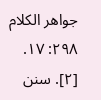جواهر الكلام ٢٩٨: ١٧.
[٢]. سنن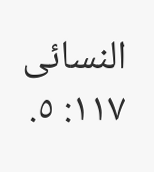النسائى ١١٧: ٥.